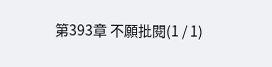第393章 不願批閱(1 / 1)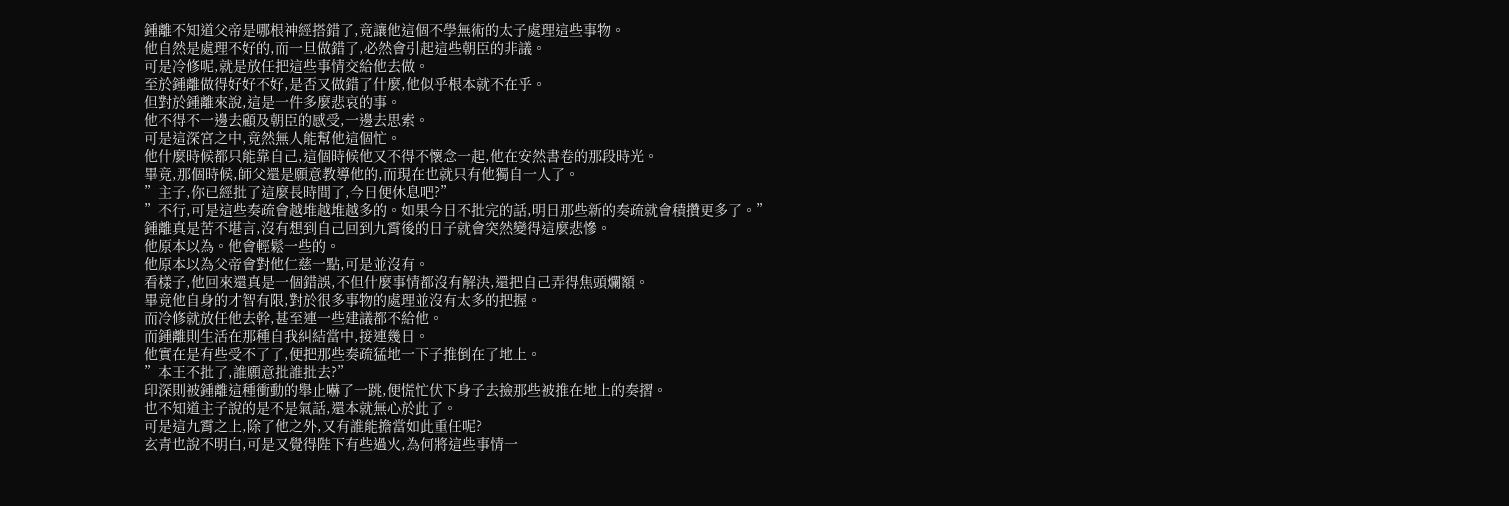鍾離不知道父帝是哪根神經搭錯了,竟讓他這個不學無術的太子處理這些事物。
他自然是處理不好的,而一旦做錯了,必然會引起這些朝臣的非議。
可是冷修呢,就是放任把這些事情交給他去做。
至於鍾離做得好好不好,是否又做錯了什麼,他似乎根本就不在乎。
但對於鍾離來說,這是一件多麼悲哀的事。
他不得不一邊去顧及朝臣的感受,一邊去思索。
可是這深宮之中,竟然無人能幫他這個忙。
他什麼時候都只能靠自己,這個時候他又不得不懷念一起,他在安然書卷的那段時光。
畢竟,那個時候,師父還是願意教導他的,而現在也就只有他獨自一人了。
”主子,你已經批了這麼長時間了,今日便休息吧?”
”不行,可是這些奏疏會越堆越堆越多的。如果今日不批完的話,明日那些新的奏疏就會積攢更多了。”
鍾離真是苦不堪言,沒有想到自己回到九霄後的日子就會突然變得這麼悲慘。
他原本以為。他會輕鬆一些的。
他原本以為父帝會對他仁慈一點,可是並沒有。
看樣子,他回來還真是一個錯誤,不但什麼事情都沒有解決,還把自己弄得焦頭爛額。
畢竟他自身的才智有限,對於很多事物的處理並沒有太多的把握。
而冷修就放任他去幹,甚至連一些建議都不給他。
而鍾離則生活在那種自我糾結當中,接連幾日。
他實在是有些受不了了,便把那些奏疏猛地一下子推倒在了地上。
”本王不批了,誰願意批誰批去?”
印深則被鍾離這種衝動的舉止嚇了一跳,便慌忙伏下身子去撿那些被推在地上的奏摺。
也不知道主子說的是不是氣話,還本就無心於此了。
可是這九霄之上,除了他之外,又有誰能擔當如此重任呢?
玄青也說不明白,可是又覺得陛下有些過火,為何將這些事情一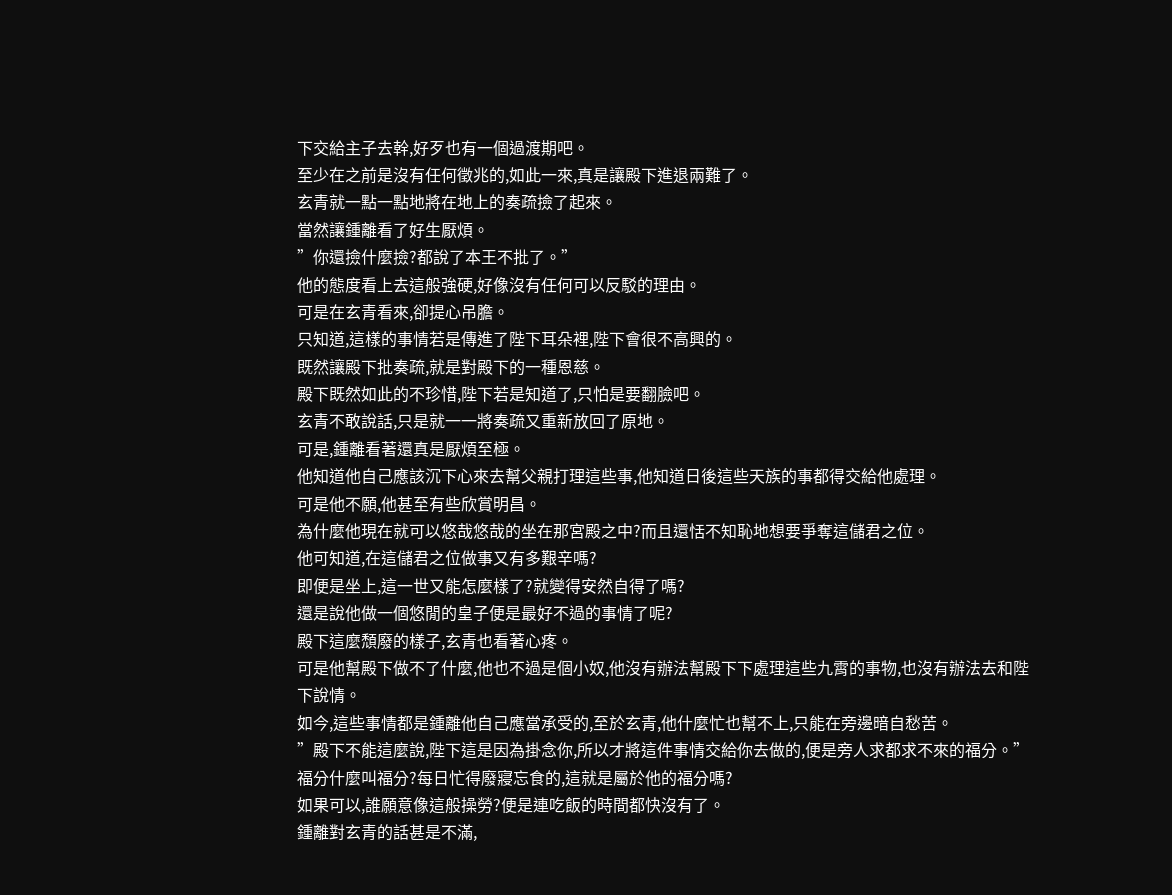下交給主子去幹,好歹也有一個過渡期吧。
至少在之前是沒有任何徵兆的,如此一來,真是讓殿下進退兩難了。
玄青就一點一點地將在地上的奏疏撿了起來。
當然讓鍾離看了好生厭煩。
”你還撿什麼撿?都說了本王不批了。”
他的態度看上去這般強硬,好像沒有任何可以反駁的理由。
可是在玄青看來,卻提心吊膽。
只知道,這樣的事情若是傳進了陛下耳朵裡,陛下會很不高興的。
既然讓殿下批奏疏,就是對殿下的一種恩慈。
殿下既然如此的不珍惜,陛下若是知道了,只怕是要翻臉吧。
玄青不敢說話,只是就一一將奏疏又重新放回了原地。
可是,鍾離看著還真是厭煩至極。
他知道他自己應該沉下心來去幫父親打理這些事,他知道日後這些天族的事都得交給他處理。
可是他不願,他甚至有些欣賞明昌。
為什麼他現在就可以悠哉悠哉的坐在那宮殿之中?而且還恬不知恥地想要爭奪這儲君之位。
他可知道,在這儲君之位做事又有多艱辛嗎?
即便是坐上,這一世又能怎麼樣了?就變得安然自得了嗎?
還是說他做一個悠閒的皇子便是最好不過的事情了呢?
殿下這麼頹廢的樣子,玄青也看著心疼。
可是他幫殿下做不了什麼,他也不過是個小奴,他沒有辦法幫殿下下處理這些九霄的事物,也沒有辦法去和陛下說情。
如今,這些事情都是鍾離他自己應當承受的,至於玄青,他什麼忙也幫不上,只能在旁邊暗自愁苦。
”殿下不能這麼說,陛下這是因為掛念你,所以才將這件事情交給你去做的,便是旁人求都求不來的福分。”
福分什麼叫福分?每日忙得廢寢忘食的,這就是屬於他的福分嗎?
如果可以,誰願意像這般操勞?便是連吃飯的時間都快沒有了。
鍾離對玄青的話甚是不滿,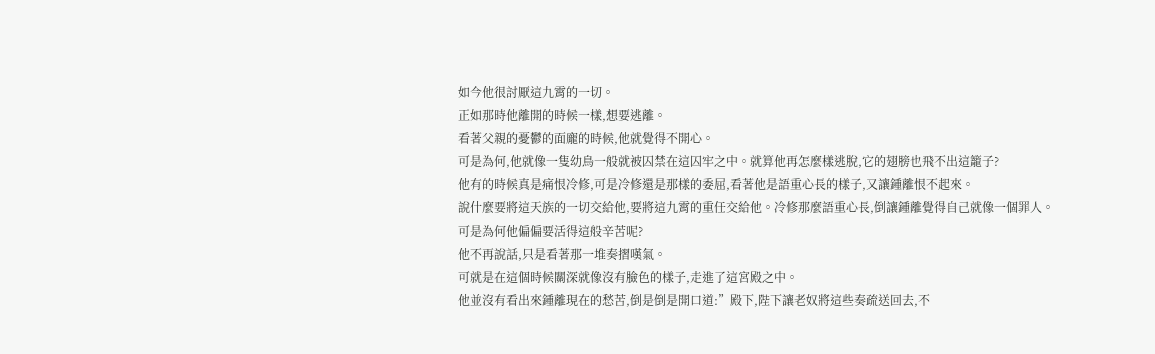如今他很討厭這九霄的一切。
正如那時他離開的時候一樣,想要逃離。
看著父親的憂鬱的面龐的時候,他就覺得不開心。
可是為何,他就像一隻幼鳥一般就被囚禁在這囚牢之中。就算他再怎麼樣逃脫,它的翅膀也飛不出這籠子?
他有的時候真是痛恨冷修,可是冷修還是那樣的委屈,看著他是語重心長的樣子,又讓鍾離恨不起來。
說什麼要將這天族的一切交給他,要將這九霄的重任交給他。冷修那麼語重心長,倒讓鍾離覺得自己就像一個罪人。
可是為何他偏偏要活得這般辛苦呢?
他不再說話,只是看著那一堆奏摺嘆氣。
可就是在這個時候關深就像沒有臉色的樣子,走進了這宮殿之中。
他並沒有看出來鍾離現在的愁苦,倒是倒是開口道:”殿下,陛下讓老奴將這些奏疏送回去,不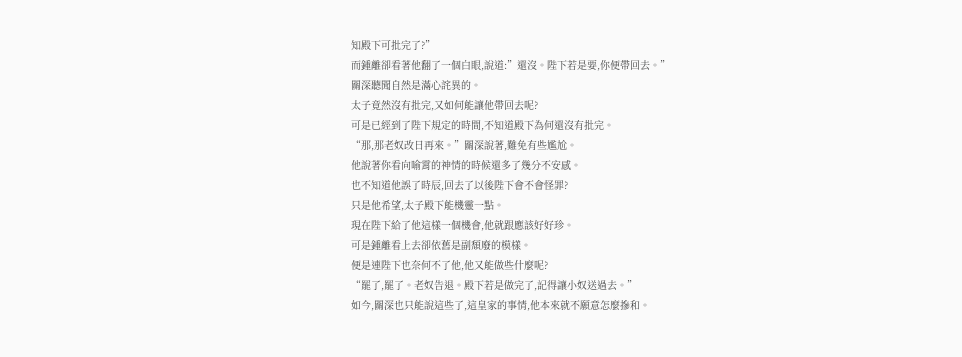知殿下可批完了?”
而鍾離卻看著他翻了一個白眼,說道:”還沒。陛下若是要,你便帶回去。”
關深聽聞自然是滿心詫異的。
太子竟然沒有批完,又如何能讓他帶回去呢?
可是已經到了陛下規定的時間,不知道殿下為何還沒有批完。
“那,那老奴改日再來。”關深說著,難免有些尷尬。
他說著你看向喻霄的神情的時候還多了幾分不安感。
也不知道他誤了時辰,回去了以後陛下會不會怪罪?
只是他希望,太子殿下能機靈一點。
現在陛下給了他這樣一個機會,他就跟應該好好珍。
可是鍾離看上去卻依舊是副頹廢的模樣。
便是連陛下也奈何不了他,他又能做些什麼呢?
“罷了,罷了。老奴告退。殿下若是做完了,記得讓小奴送過去。”
如今,關深也只能說這些了,這皇家的事情,他本來就不願意怎麼摻和。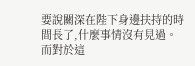要說關深在陛下身邊扶持的時間長了,什麼事情沒有見過。
而對於這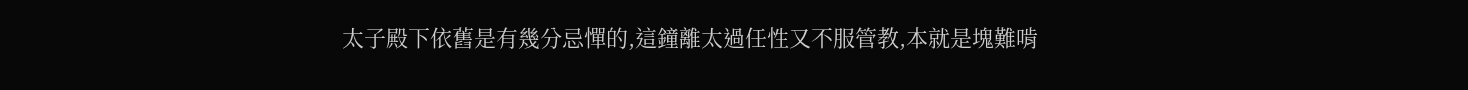太子殿下依舊是有幾分忌憚的,這鐘離太過任性又不服管教,本就是塊難啃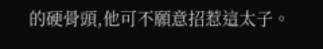的硬骨頭,他可不願意招惹這太子。